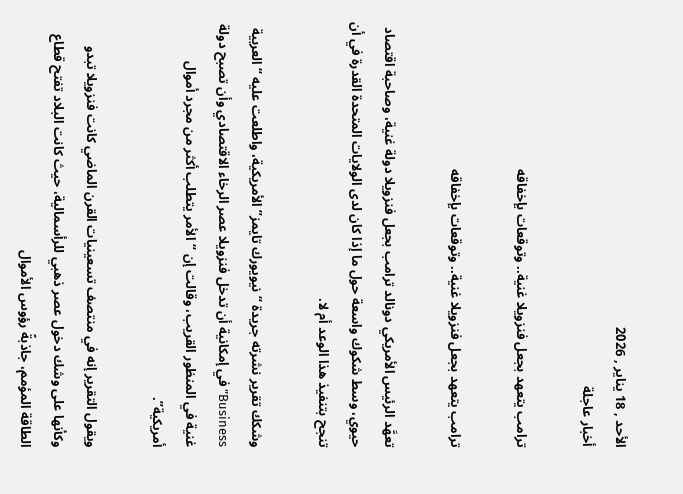الأحد , 18 يناير , 2026
أخبار عاجلة

ترامب يتعهد بجعل فنزويلا غنية.. وتوقعات بإخفاقه

ترامب يتعهد بجعل فنزويلا غنية.. وتوقعات بإخفاقه

تعهَّد الرئيس الأمريكي دونالد ترامب بجعل فنزويلا دولة غنية، وصاحبة اقتصاد حيوي، وسط شكوك واسعة حول ما إذا كان لدى الولايات المتحدة القدرة في أن تنجح بتنفيذ هذا الوعد أم لا.

وشكك تقرير نشرته جريدة “نيويورك تايمز” الأمريكية، واطلعت عليه “العربية Business” في إمكانية أن تدخل فنزويلا عصر الرخاء الاقتصادي وأن تصبح دولة غنية في المنظور القريب، وقالت إن “الأمر يتطلب أكثر من مجرد أموال أمريكية”.

ويقول التقرير إنه في منتصف تسعينيات القرن الماضي كانت فنزويلا تبدو وكأنها على وشك دخول عصر ذهبي للرأسمالية، حيث كانت البلاد تفتح قطاع الطاقة المؤمم، جاذبةً رؤوس الأموال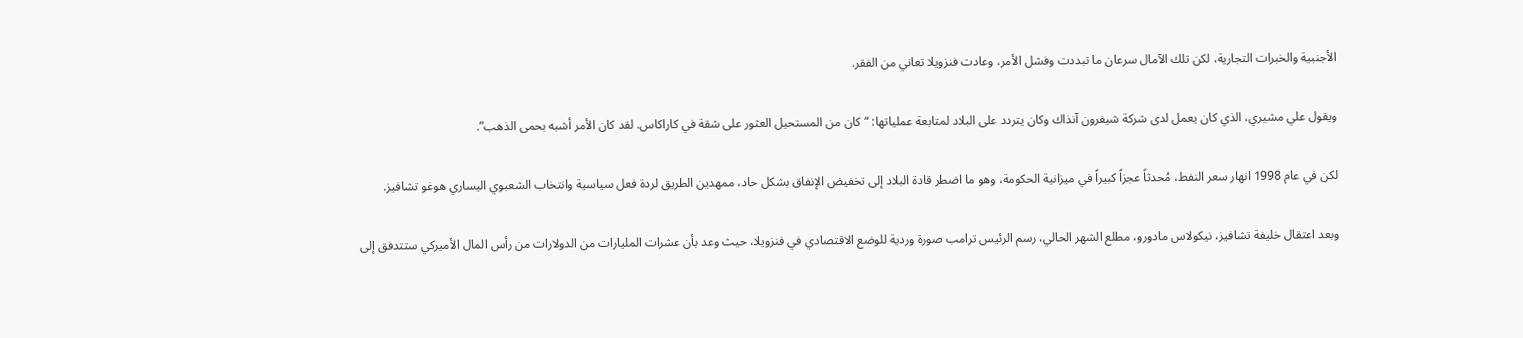الأجنبية والخبرات التجارية، لكن تلك الآمال سرعان ما تبددت وفشل الأمر، وعادت فنزويلا تعاني من الفقر.

ويقول علي مشيري، الذي كان يعمل لدى شركة شيفرون آنذاك وكان يتردد على البلاد لمتابعة عملياتها: “كان من المستحيل العثور على شقة في كاراكاس. لقد كان الأمر أشبه بحمى الذهب”.

لكن في عام 1998 انهار سعر النفط، مُحدثاً عجزاً كبيراً في ميزانية الحكومة، وهو ما اضطر قادة البلاد إلى تخفيض الإنفاق بشكل حاد، ممهدين الطريق لردة فعل سياسية وانتخاب الشعبوي اليساري هوغو تشافيز.

وبعد اعتقال خليفة تشافيز، نيكولاس مادورو، مطلع الشهر الحالي، رسم الرئيس ترامب صورة وردية للوضع الاقتصادي في فنزويلا، حيث وعد بأن عشرات المليارات من الدولارات من رأس المال الأميركي ستتدفق إلى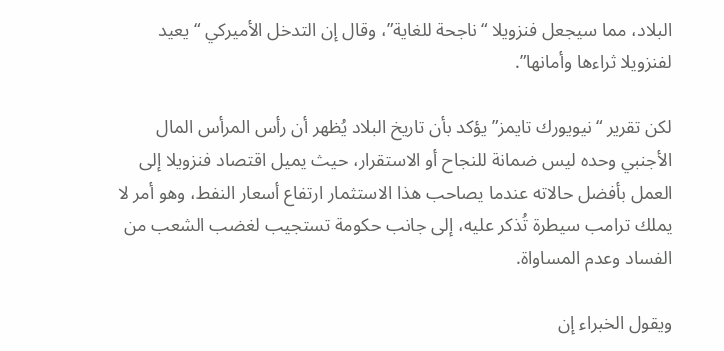البلاد، مما سيجعل فنزويلا “ناجحة للغاية”، وقال إن التدخل الأميركي “يعيد لفنزويلا ثراءها وأمانها”.

لكن تقرير “نيويورك تايمز” يؤكد بأن تاريخ البلاد يُظهر أن رأس المرأس المال الأجنبي وحده ليس ضمانة للنجاح أو الاستقرار، حيث يميل اقتصاد فنزويلا إلى العمل بأفضل حالاته عندما يصاحب هذا الاستثمار ارتفاع أسعار النفط، وهو أمر لا يملك ترامب سيطرة تُذكر عليه، إلى جانب حكومة تستجيب لغضب الشعب من الفساد وعدم المساواة.

ويقول الخبراء إن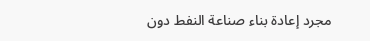مجرد إعادة بناء صناعة النفط دون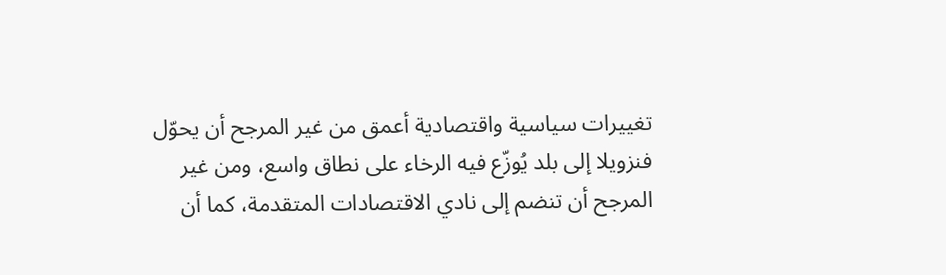تغييرات سياسية واقتصادية أعمق من غير المرجح أن يحوّل فنزويلا إلى بلد يُوزّع فيه الرخاء على نطاق واسع، ومن غير المرجح أن تنضم إلى نادي الاقتصادات المتقدمة، كما أن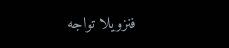فنزويلا تواجه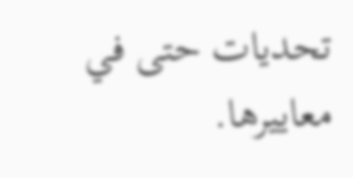تحديات حتى في معاييرها.